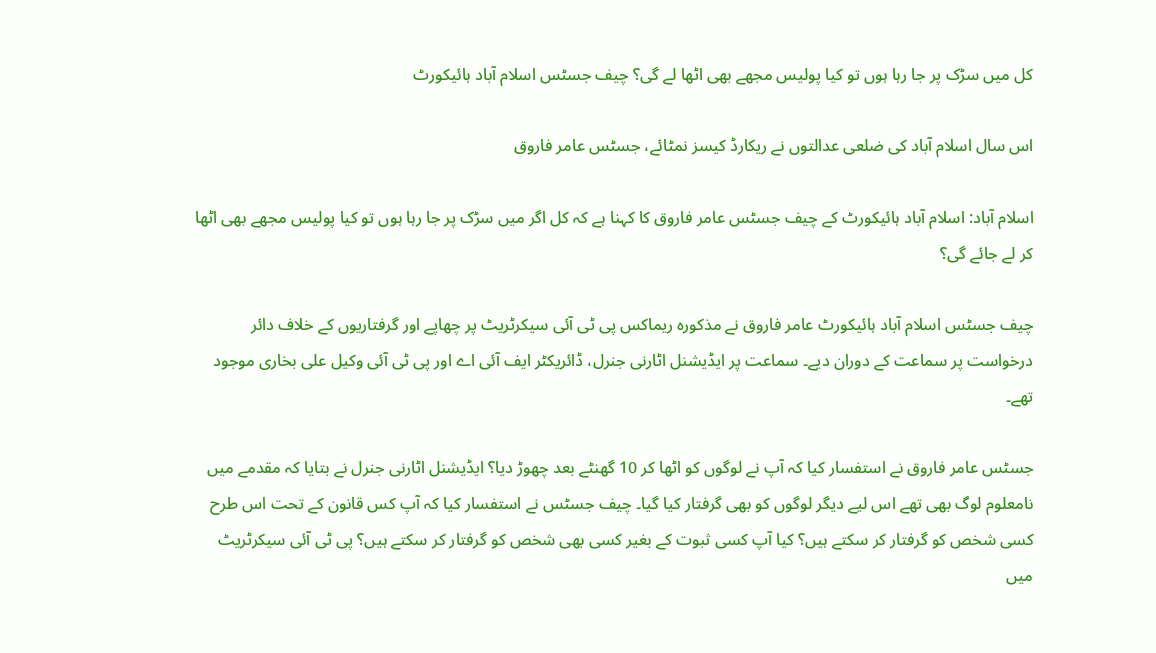کل میں سڑک پر جا رہا ہوں تو کیا پولیس مجھے بھی اٹھا لے گی؟ چیف جسٹس اسلام آباد ہائیکورٹ

اس سال اسلام آباد کی ضلعی عدالتوں نے ریکارڈ کیسز نمٹائے، جسٹس عامر فاروق

اسلام آباد: اسلام آباد ہائیکورٹ کے چیف جسٹس عامر فاروق کا کہنا ہے کہ کل اگر میں سڑک پر جا رہا ہوں تو کیا پولیس مجھے بھی اٹھا کر لے جائے گی؟

چیف جسٹس اسلام آباد ہائیکورٹ عامر فاروق نے مذکورہ ریماکس پی ٹی آئی سیکرٹریٹ پر چھاپے اور گرفتاریوں کے خلاف دائر درخواست پر سماعت کے دوران دیے۔ سماعت پر ایڈیشنل اٹارنی جنرل، ڈائریکٹر ایف آئی اے اور پی ٹی آئی وکیل علی بخاری موجود تھے۔

جسٹس عامر فاروق نے استفسار کیا کہ آپ نے لوگوں کو اٹھا کر 10 گھنٹے بعد چھوڑ دیا؟ ایڈیشنل اٹارنی جنرل نے بتایا کہ مقدمے میں نامعلوم لوگ بھی تھے اس لیے دیگر لوگوں کو بھی گرفتار کیا گیا۔ چیف جسٹس نے استفسار کیا کہ آپ کس قانون کے تحت اس طرح کسی شخص کو گرفتار کر سکتے ہیں؟ کیا آپ کسی ثبوت کے بغیر کسی بھی شخص کو گرفتار کر سکتے ہیں؟ پی ٹی آئی سیکرٹریٹ میں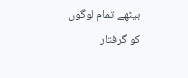بیٹھے تمام لوگوں کو گرفتار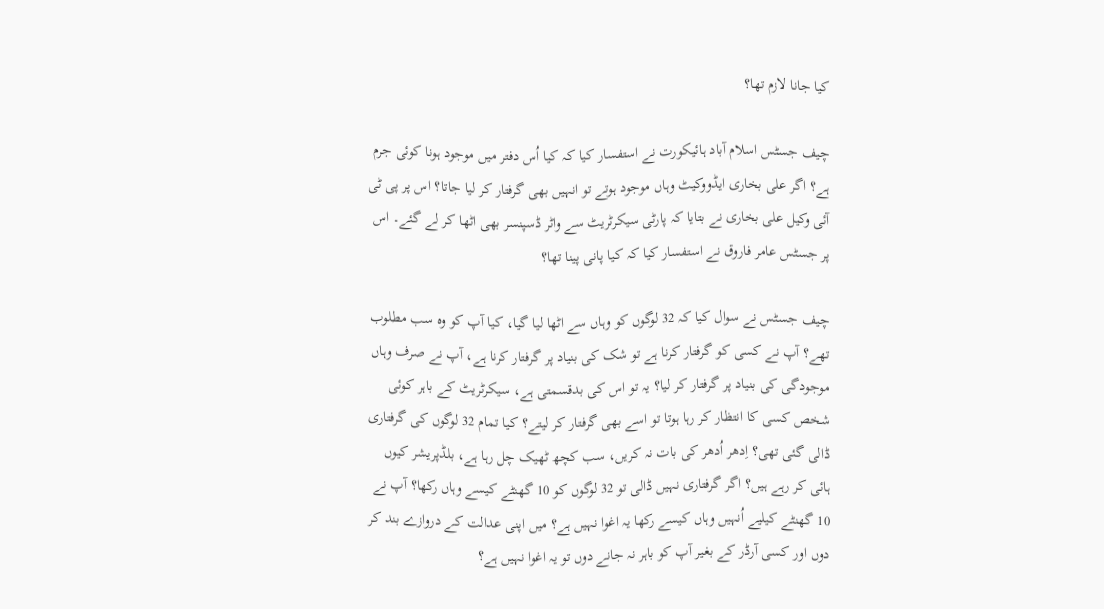کیا جانا لازم تھا؟

چیف جسٹس اسلام آباد ہائیکورت نے استفسار کیا کہ کیا اُس دفتر میں موجود ہونا کوئی جرم ہے؟ اگر علی بخاری ایڈووکیٹ وہاں موجود ہوتے تو انہیں بھی گرفتار کر لیا جاتا؟ اس پر پی ٹی آئی وکیل علی بخاری نے بتایا کہ پارٹی سیکرٹریٹ سے واٹر ڈسپنسر بھی اٹھا کر لے گئے۔ اس پر جسٹس عامر فاروق نے استفسار کیا کہ کیا پانی پینا تھا؟

چیف جسٹس نے سوال کیا کہ 32 لوگوں کو وہاں سے اٹھا لیا گیا، کیا آپ کو وہ سب مطلوب تھے؟ آپ نے کسی کو گرفتار کرنا ہے تو شک کی بنیاد پر گرفتار کرنا ہے، آپ نے صرف وہاں موجودگی کی بنیاد پر گرفتار کر لیا؟ یہ تو اس کی بدقسمتی ہے، سیکرٹریٹ کے باہر کوئی شخص کسی کا انتظار کر رہا ہوتا تو اسے بھی گرفتار کر لیتے؟ کیا تمام 32 لوگوں کی گرفتاری ڈالی گئی تھی؟ اِدھر اُدھر کی بات نہ کریں، سب کچھ ٹھیک چل رہا ہے، بلڈپریشر کیوں ہائی کر رہے ہیں؟ اگر گرفتاری نہیں ڈالی تو 32 لوگوں کو 10 گھنٹے کیسے وہاں رکھا؟ آپ نے 10 گھنٹے کیلیے اُنہیں وہاں کیسے رکھا یہ اغوا نہیں ہے؟ میں اپنی عدالت کے دروازے بند کر دوں اور کسی آرڈر کے بغیر آپ کو باہر نہ جانے دوں تو یہ اغوا نہیں ہے؟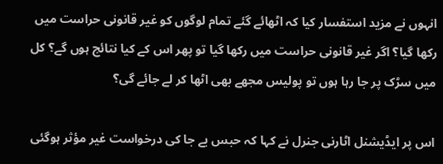انہوں نے مزید استفسار کیا کہ اٹھائے گئے تمام لوگوں کو غیر قانونی حراست میں رکھا گیا؟ اگر غیر قانونی حراست میں رکھا گیا تو پھر اس کے کیا نتائج ہوں گے؟ کل میں سڑک پر جا رہا ہوں تو پولیس مجھے بھی اٹھا کر لے جائے گی؟

اس پر ایڈیشنل اٹارنی جنرل نے کہا کہ حبس بے جا کی درخواست غیر مؤثر ہوگئی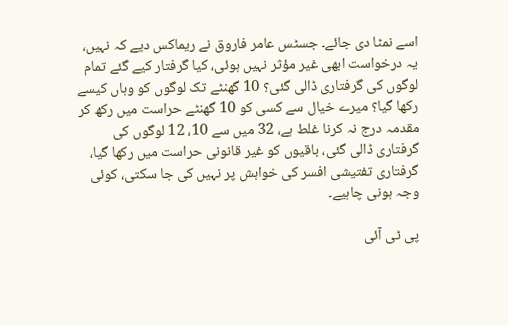اسے نمٹا دی جائے۔ جسٹس عامر فاروق نے ریماکس دیے کہ نہیں، یہ درخواست ابھی غیر مؤثر نہیں ہوئی، کیا گرفتار کیے گئے تمام لوگوں کی گرفتاری ڈالی گئی؟ 10 گھنٹے تک لوگوں کو وہاں کیسے رکھا گیا؟ میرے خیال سے کسی کو 10 گھنٹے حراست میں رکھ کر مقدمہ درج نہ کرنا غلط ہے، 32 میں سے 10، 12 لوگوں کی گرفتاری ڈالی گئی، باقیوں کو غیر قانونی حراست میں رکھا گیا، گرفتاری تفتیشی افسر کی خواہش پر نہیں کی جا سکتی، کوئی وجہ ہونی چاہیے۔

پی ٹی آئی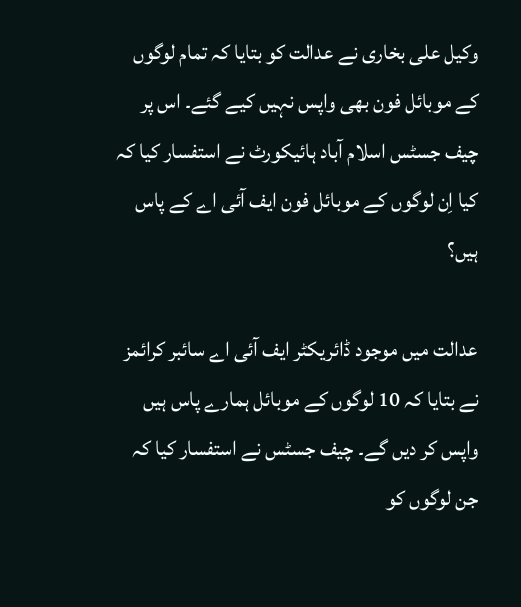وکیل علی بخاری نے عدالت کو بتایا کہ تمام لوگوں کے موبائل فون بھی واپس نہیں کیے گئے۔ اس پر چیف جسٹس اسلام آباد ہائیکورٹ نے استفسار کیا کہ کیا اِن لوگوں کے موبائل فون ایف آئی اے کے پاس ہیں؟

عدالت میں موجود ڈائریکٹر ایف آئی اے سائبر کرائمز نے بتایا کہ 10 لوگوں کے موبائل ہمارے پاس ہیں واپس کر دیں گے۔ چیف جسٹس نے استفسار کیا کہ جن لوگوں کو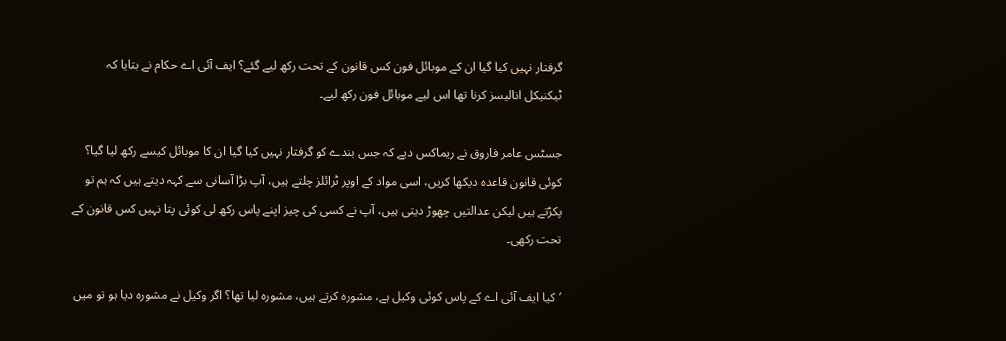گرفتار نہیں کیا گیا ان کے موبائل فون کس قانون کے تحت رکھ لیے گئے؟ ایف آئی اے حکام نے بتایا کہ ٹیکنیکل انالیسز کرنا تھا اس لیے موبائل فون رکھ لیے۔

جسٹس عامر فاروق نے ریماکس دیے کہ جس بندے کو گرفتار نہیں کیا گیا ان کا موبائل کیسے رکھ لیا گیا؟ کوئی قانون قاعدہ دیکھا کریں، اسی مواد کے اوپر ٹرائلز چلتے ہیں، آپ بڑا آسانی سے کہہ دیتے ہیں کہ ہم تو پکڑتے ہیں لیکن عدالتیں چھوڑ دیتی ہیں، آپ نے کسی کی چیز اپنے پاس رکھ لی کوئی پتا نہیں کس قانون کے تحت رکھی۔

’کیا ایف آئی اے کے پاس کوئی وکیل ہے، مشورہ کرتے ہیں، مشورہ لیا تھا؟ اگر وکیل نے مشورہ دیا ہو تو میں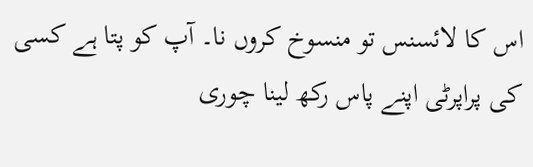اس کا لائسنس تو منسوخ کروں نا۔ آپ کو پتا ہے کسی کی پراپرٹی اپنے پاس رکھ لینا چوری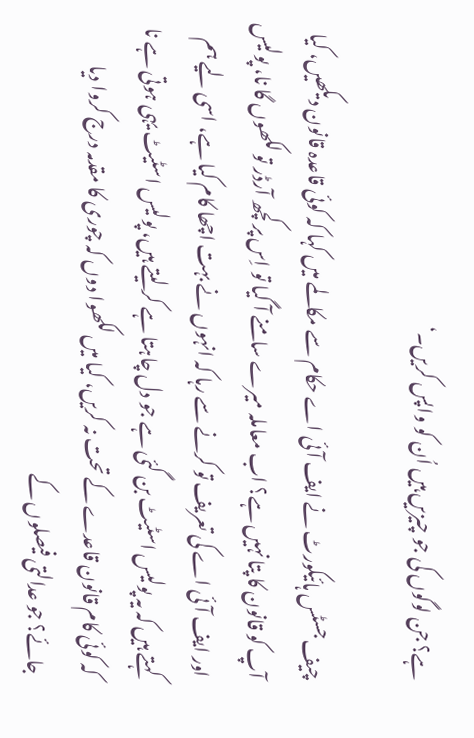ہے؟ جن لوگوں کی جو چیزیں ہیں اُن کو واپس کریں۔‘

چیف جسٹس ہائیکورٹ نے ایف آئی اے حکام سے مکالمے میں کہا کہ کوئی قاعدہ قانون دیکھیں، کیا آپ کو قانون کا پتا نہیں ہے؟ اب معاملہ میرے سامنے آ گیا تو اِس پر کچھ آرڈر تو لکھوں گا نا، پولیس اور ایف آئی اے کی تعریف تو کرنے سے رہا کہ انہوں نے بہت اچھا کام کیا ہے، اسی لیے ہم کہتے ہیں کہ یہ پولیس اسٹیٹ بن گئی ہے جو دل چاہتا ہے کر لیتے ہیں، پولیس اسٹیٹ یہی ہوتی ہے نا کہ کوئی کام قانون قاعدے کے تحت نہ کریں، کیا میں لکھوا دوں کہ چوری کا مقدمہ درج کروا دیا جائے؟ جو عدالتی فیصلوں کے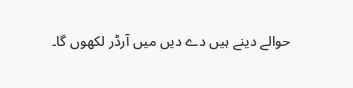حوالے دینے ہیں دے دیں میں آرڈر لکھوں گا۔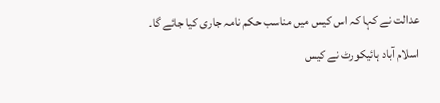عدالت نے کہا کہ اس کیس میں مناسب حکم نامہ جاری کیا جائے گا۔ اسلام آباد ہائیکورٹ نے کیس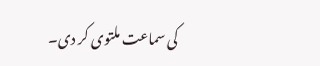کی سماعت ملتوی کر دی۔